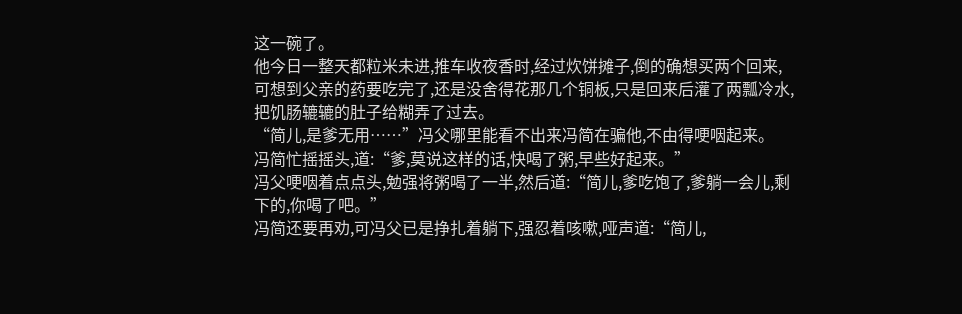这一碗了。
他今日一整天都粒米未进,推车收夜香时,经过炊饼摊子,倒的确想买两个回来,可想到父亲的药要吃完了,还是没舍得花那几个铜板,只是回来后灌了两瓢冷水,把饥肠辘辘的肚子给糊弄了过去。
“简儿,是爹无用……”冯父哪里能看不出来冯简在骗他,不由得哽咽起来。
冯简忙摇摇头,道:“爹,莫说这样的话,快喝了粥,早些好起来。”
冯父哽咽着点点头,勉强将粥喝了一半,然后道:“简儿,爹吃饱了,爹躺一会儿,剩下的,你喝了吧。”
冯简还要再劝,可冯父已是挣扎着躺下,强忍着咳嗽,哑声道:“简儿,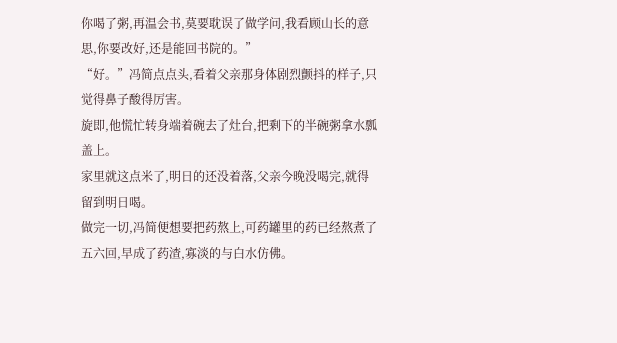你喝了粥,再温会书,莫要耽误了做学问,我看顾山长的意思,你要改好,还是能回书院的。”
“好。”冯简点点头,看着父亲那身体剧烈颤抖的样子,只觉得鼻子酸得厉害。
旋即,他慌忙转身端着碗去了灶台,把剩下的半碗粥拿水瓢盖上。
家里就这点米了,明日的还没着落,父亲今晚没喝完,就得留到明日喝。
做完一切,冯简便想要把药熬上,可药罐里的药已经熬煮了五六回,早成了药渣,寡淡的与白水仿佛。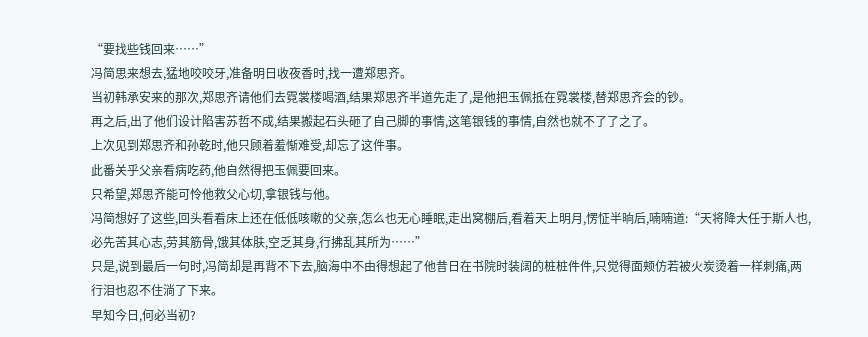“要找些钱回来……”
冯简思来想去,猛地咬咬牙,准备明日收夜香时,找一遭郑思齐。
当初韩承安来的那次,郑思齐请他们去霓裳楼喝酒,结果郑思齐半道先走了,是他把玉佩抵在霓裳楼,替郑思齐会的钞。
再之后,出了他们设计陷害苏哲不成,结果搬起石头砸了自己脚的事情,这笔银钱的事情,自然也就不了了之了。
上次见到郑思齐和孙乾时,他只顾着羞惭难受,却忘了这件事。
此番关乎父亲看病吃药,他自然得把玉佩要回来。
只希望,郑思齐能可怜他救父心切,拿银钱与他。
冯简想好了这些,回头看看床上还在低低咳嗽的父亲,怎么也无心睡眠,走出窝棚后,看着天上明月,愣怔半晌后,喃喃道:“天将降大任于斯人也,必先苦其心志,劳其筋骨,饿其体肤,空乏其身,行拂乱其所为……”
只是,说到最后一句时,冯简却是再背不下去,脑海中不由得想起了他昔日在书院时装阔的桩桩件件,只觉得面颊仿若被火炭烫着一样刺痛,两行泪也忍不住淌了下来。
早知今日,何必当初?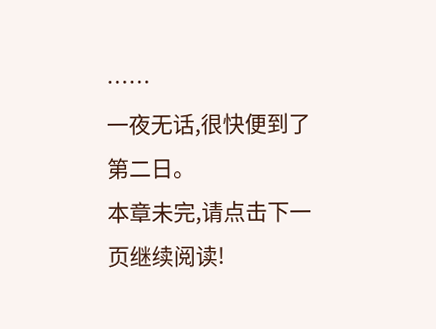……
一夜无话,很快便到了第二日。
本章未完,请点击下一页继续阅读!